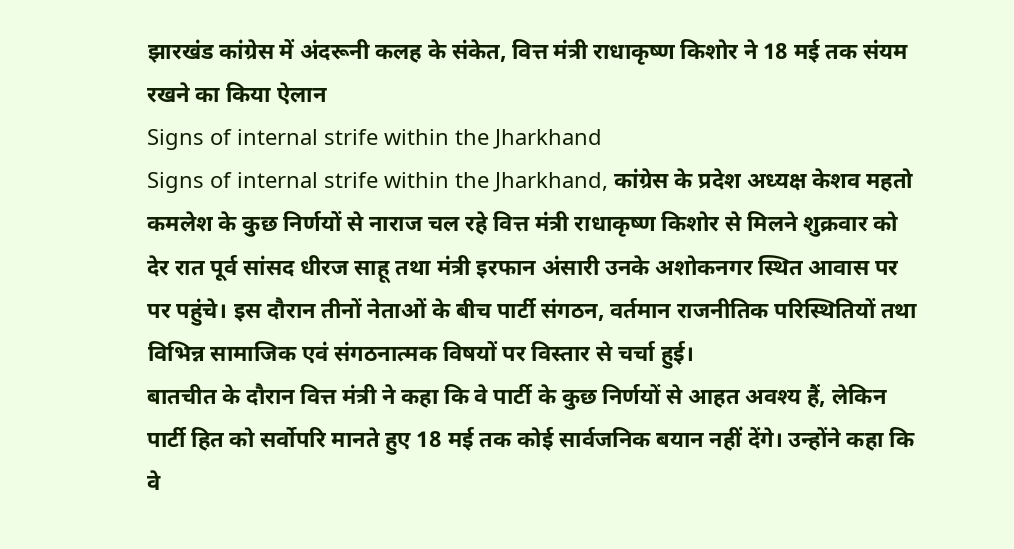झारखंड कांग्रेस में अंदरूनी कलह के संकेत, वित्त मंत्री राधाकृष्ण किशोर ने 18 मई तक संयम रखने का किया ऐलान
Signs of internal strife within the Jharkhand
Signs of internal strife within the Jharkhand, कांग्रेस के प्रदेश अध्यक्ष केशव महतो कमलेश के कुछ निर्णयों से नाराज चल रहे वित्त मंत्री राधाकृष्ण किशोर से मिलने शुक्रवार को देर रात पूर्व सांसद धीरज साहू तथा मंत्री इरफान अंसारी उनके अशोकनगर स्थित आवास पर पर पहुंचे। इस दौरान तीनों नेताओं के बीच पार्टी संगठन, वर्तमान राजनीतिक परिस्थितियों तथा विभिन्न सामाजिक एवं संगठनात्मक विषयों पर विस्तार से चर्चा हुई।
बातचीत के दौरान वित्त मंत्री ने कहा कि वे पार्टी के कुछ निर्णयों से आहत अवश्य हैं, लेकिन पार्टी हित को सर्वोपरि मानते हुए 18 मई तक कोई सार्वजनिक बयान नहीं देंगे। उन्होंने कहा कि वे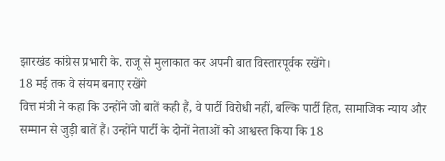झारखंड कांग्रेस प्रभारी के. राजू से मुलाकात कर अपनी बात विस्तारपूर्वक रखेंगे।
18 मई तक वे संयम बनाए रखेंगे
वित्त मंत्री ने कहा कि उन्होंने जो बातें कही हैं, वे पार्टी विरोधी नहीं, बल्कि पार्टी हित, सामाजिक न्याय और सम्मान से जुड़ी बातें हैं। उन्होंने पार्टी के दोनों नेताओं को आश्वस्त किया कि 18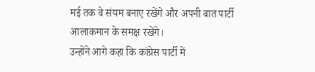मई तक वे संयम बनाए रखेंगे और अपनी बात पार्टी आलाकमान के समक्ष रखेंगे।
उन्होंने आगे कहा कि कांग्रेस पार्टी में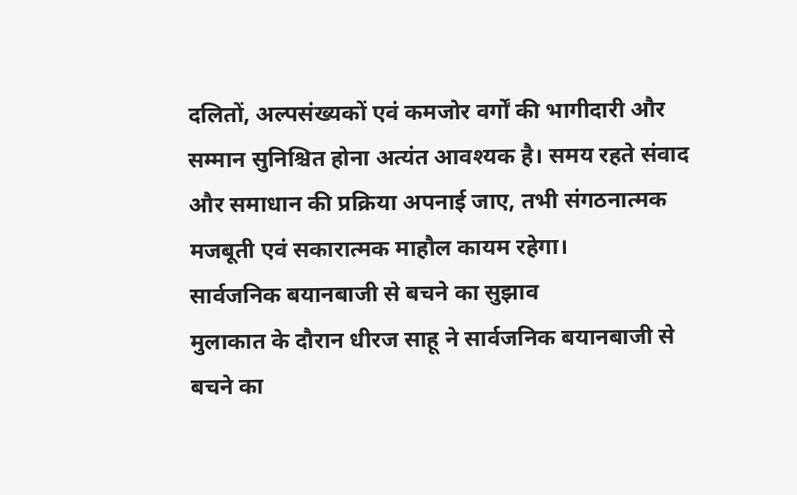दलितों, अल्पसंख्यकों एवं कमजोर वर्गों की भागीदारी और सम्मान सुनिश्चित होना अत्यंत आवश्यक है। समय रहते संवाद और समाधान की प्रक्रिया अपनाई जाए, तभी संगठनात्मक मजबूती एवं सकारात्मक माहौल कायम रहेगा।
सार्वजनिक बयानबाजी से बचने का सुझाव
मुलाकात के दौरान धीरज साहू ने सार्वजनिक बयानबाजी से बचने का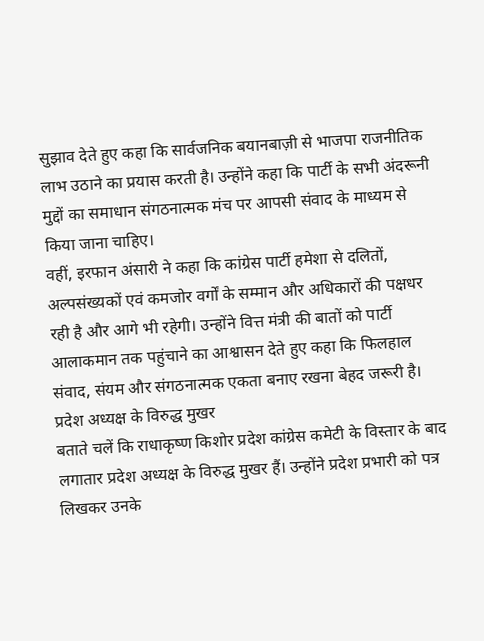सुझाव देते हुए कहा कि सार्वजनिक बयानबाज़ी से भाजपा राजनीतिक लाभ उठाने का प्रयास करती है। उन्होंने कहा कि पार्टी के सभी अंदरूनी मुद्दों का समाधान संगठनात्मक मंच पर आपसी संवाद के माध्यम से किया जाना चाहिए।
वहीं, इरफान अंसारी ने कहा कि कांग्रेस पार्टी हमेशा से दलितों, अल्पसंख्यकों एवं कमजोर वर्गों के सम्मान और अधिकारों की पक्षधर रही है और आगे भी रहेगी। उन्होंने वित्त मंत्री की बातों को पार्टी आलाकमान तक पहुंचाने का आश्वासन देते हुए कहा कि फिलहाल संवाद, संयम और संगठनात्मक एकता बनाए रखना बेहद जरूरी है।
प्रदेश अध्यक्ष के विरुद्ध मुखर
बताते चलें कि राधाकृष्ण किशोर प्रदेश कांग्रेस कमेटी के विस्तार के बाद लगातार प्रदेश अध्यक्ष के विरुद्ध मुखर हैं। उन्होंने प्रदेश प्रभारी को पत्र लिखकर उनके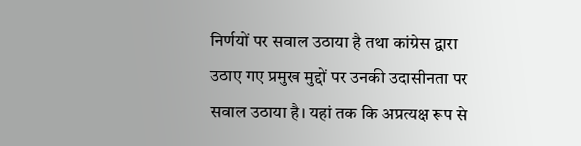निर्णयों पर सवाल उठाया है तथा कांग्रेस द्वारा उठाए गए प्रमुख मुद्दों पर उनकी उदासीनता पर सवाल उठाया है। यहां तक कि अप्रत्यक्ष रूप से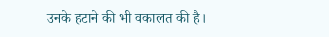उनके हटाने की भी वकालत की है।